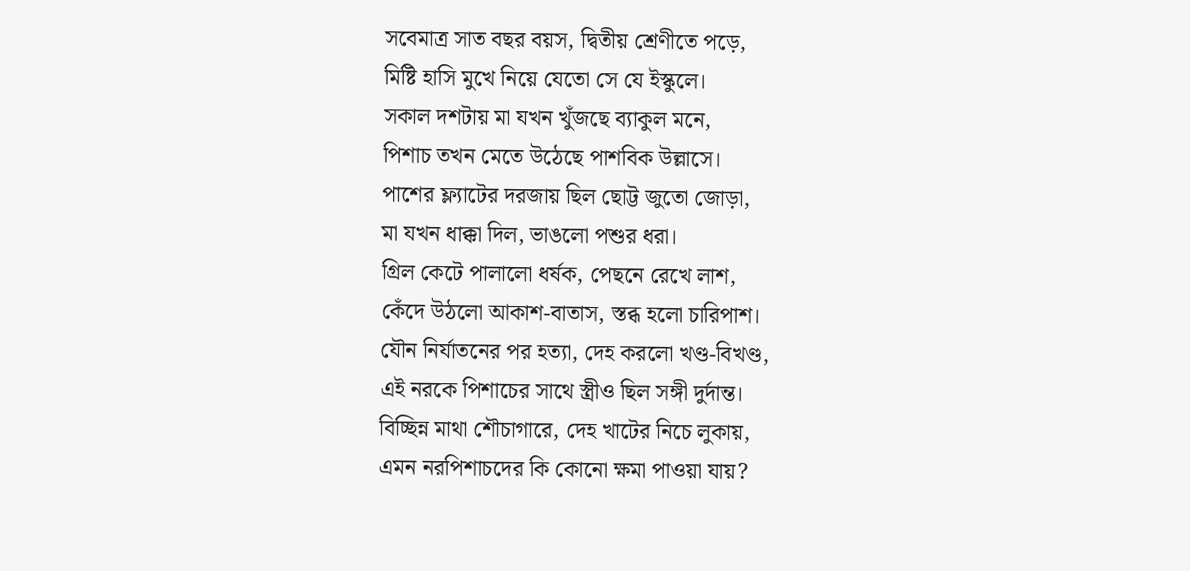সবেমাত্র সাত বছর বয়স, দ্বিতীয় শ্রেণীতে পড়ে,
মিষ্টি হাসি মুখে নিয়ে যেতো সে যে ইস্কুলে।
সকাল দশটায় মা যখন খুঁজছে ব্যাকুল মনে,
পিশাচ তখন মেতে উঠেছে পাশবিক উল্লাসে।
পাশের ফ্ল্যাটের দরজায় ছিল ছোট্ট জুতো জোড়া,
মা যখন ধাক্কা দিল, ভাঙলো পশুর ধরা।
গ্রিল কেটে পালালো ধর্ষক, পেছনে রেখে লাশ,
কেঁদে উঠলো আকাশ-বাতাস, স্তব্ধ হলো চারিপাশ।
যৌন নির্যাতনের পর হত্যা, দেহ করলো খণ্ড-বিখণ্ড,
এই নরকে পিশাচের সাথে স্ত্রীও ছিল সঙ্গী দুর্দান্ত।
বিচ্ছিন্ন মাথা শৌচাগারে, দেহ খাটের নিচে লুকায়,
এমন নরপিশাচদের কি কোনো ক্ষমা পাওয়া যায়?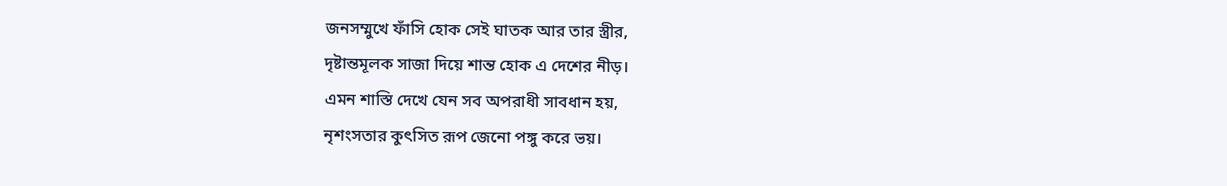জনসম্মুখে ফাঁসি হোক সেই ঘাতক আর তার স্ত্রীর,
দৃষ্টান্তমূলক সাজা দিয়ে শান্ত হোক এ দেশের নীড়।
এমন শাস্তি দেখে যেন সব অপরাধী সাবধান হয়,
নৃশংসতার কুৎসিত রূপ জেনো পঙ্গু করে ভয়।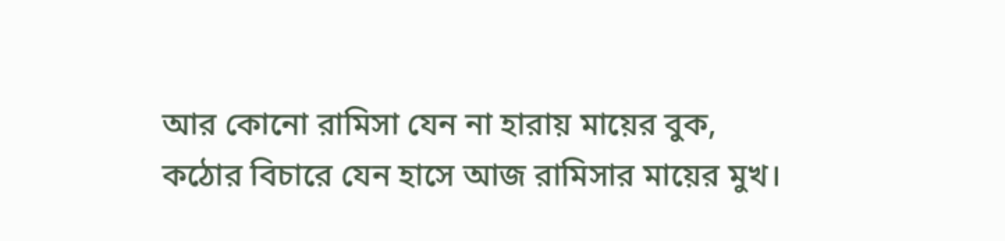আর কোনো রামিসা যেন না হারায় মায়ের বুক,
কঠোর বিচারে যেন হাসে আজ রামিসার মায়ের মুখ।